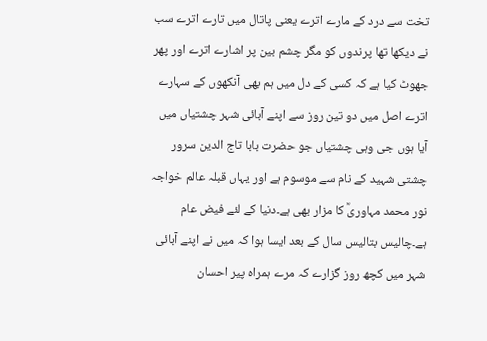تخت سے درد کے مارے اترے یعنی پاتال میں تارے اترے سب نے دیکھا تھا پرندوں کو مگر چشم بین پر اشارے اترے اور پھر جھوٹ کیا ہے کہ کسی کے دل میں ہم بھی آنکھوں کے سہارے اترے اصل میں دو تین روز سے اپنے آبائی شہر چشتیاں میں آیا ہوں جی وہی چشتیاں جو حضرت بابا تاج الدین سرور چشتی شہید کے نام سے موسوم ہے اور یہاں قبلہ عالم خواجہ نور محمد مہاوریؒ کا مزار بھی ہے۔دنیا کے لئے فیض عام ہے۔چالیس بتالیس سال کے بعد ایسا ہوا کہ میں نے اپنے آبائی شہر میں کچھ روز گزارے کہ مرے ہمراہ پیر احسان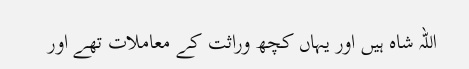اللہ شاہ ہیں اور یہاں کچھ وراثت کے معاملات تھے اور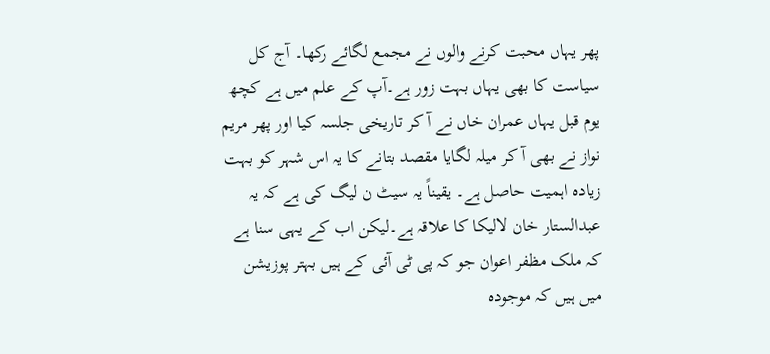پھر یہاں محبت کرنے والوں نے مجمع لگائے رکھا۔ آج کل سیاست کا بھی یہاں بہت زور ہے۔آپ کے علم میں ہے کچھ یوم قبل یہاں عمران خاں نے آ کر تاریخی جلسہ کیا اور پھر مریم نواز نے بھی آ کر میلہ لگایا مقصد بتانے کا یہ اس شہر کو بہت زیادہ اہمیت حاصل ہے۔ یقیناً یہ سیٹ ن لیگ کی ہے کہ یہ عبدالستار خان لالیکا کا علاقہ ہے۔لیکن اب کے یہی سنا ہے کہ ملک مظفر اعوان جو کہ پی ٹی آئی کے ہیں بہتر پوزیشن میں ہیں کہ موجودہ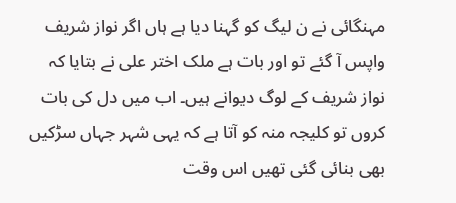مہنگائی نے ن لیگ کو گہنا دیا ہے ہاں اگر نواز شریف واپس آ گئے تو اور بات ہے ملک اختر علی نے بتایا کہ نواز شریف کے لوگ دیوانے ہیں۔ اب میں دل کی بات کروں تو کلیجہ منہ کو آتا ہے کہ یہی شہر جہاں سڑکیں بھی بنائی گئی تھیں اس وقت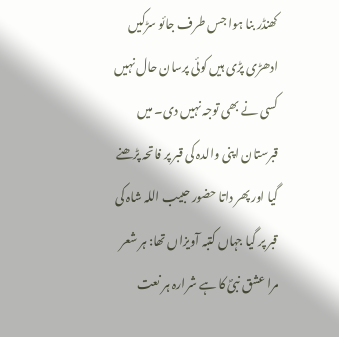کھنڈر بنا ہوا جس طرف جائو سڑکیں ادھڑی پڑی ہیں کوئی پرسان حال نہیں کسی نے بھی توجہ نہیں دی۔ میں قبرستان اپنی والدہ کی قبر پر فاتحہ پڑھنے گیا اور پھر داتا حضور حبیب اللہ شاہ کی قبر پر گیا جہاں کتبہ آویزاں تھا: ہر شعر مرا عشق نبیؐ کا ہے شرارہ ہر نعت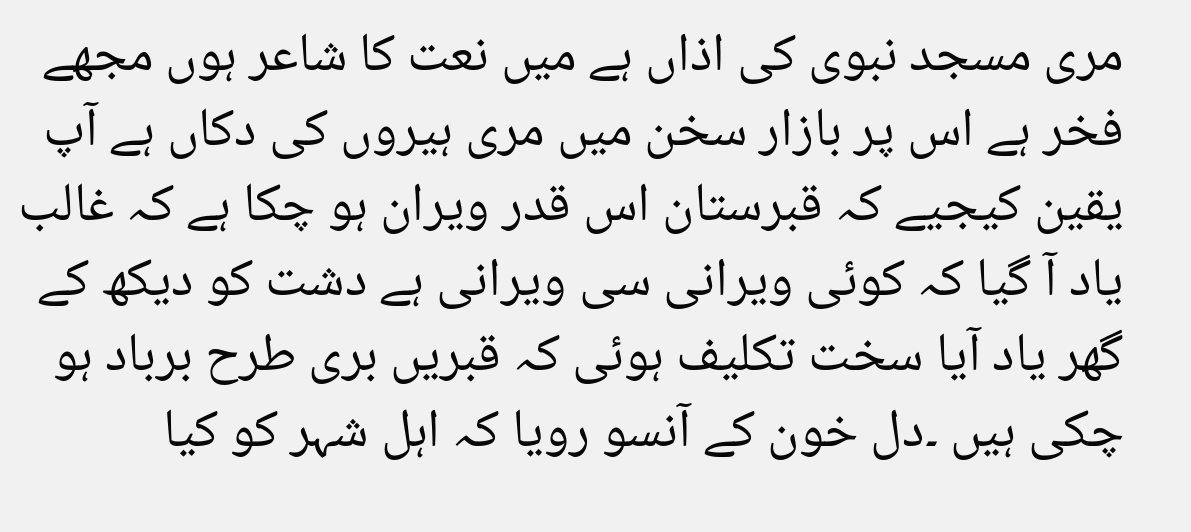مری مسجد نبوی کی اذاں ہے میں نعت کا شاعر ہوں مجھے فخر ہے اس پر بازار سخن میں مری ہیروں کی دکاں ہے آپ یقین کیجیے کہ قبرستان اس قدر ویران ہو چکا ہے کہ غالب یاد آ گیا کہ کوئی ویرانی سی ویرانی ہے دشت کو دیکھ کے گھر یاد آیا سخت تکلیف ہوئی کہ قبریں بری طرح برباد ہو چکی ہیں ۔دل خون کے آنسو رویا کہ اہل شہر کو کیا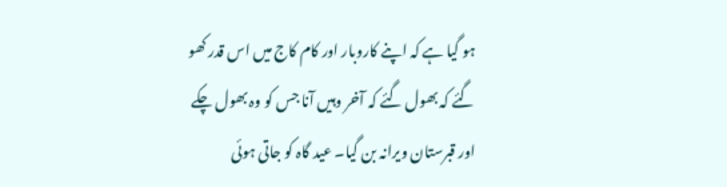ہو گیا ہے کہ اپنے کاروبار اور کام کاج میں اس قدر کھو گئے کہ بھول گئے کہ آخر وہیں آنا جس کو وہ بھول چکے اور قبرستان ویرانہ بن گیا۔ عید گاہ کو جاتی ہوئی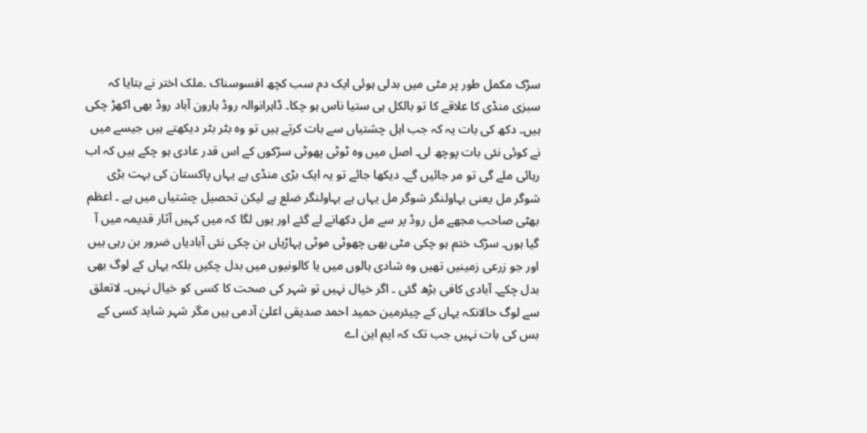سڑک مکمل طور پر مٹی میں بدلی ہوئی ایک دم سب کچھ افسوسناک ۔ملک اختر نے بتایا کہ سبزی منڈی کا علاقے کا تو بالکل ہی ستیا ناس ہو چکا۔ ڈاہرانوالہ روڈ ہارون آباد روڈ بھی اکھڑ چکی ہیں۔ دکھ کی بات یہ کہ جب اہل چشتیاں سے بات کرتے ہیں تو وہ بٹر بٹر دیکھتے ہیں جیسے میں نے کوئی نئی بات پوچھ لی۔ اصل میں وہ ٹوٹی پھوٹی سڑکوں کے اس قدر عادی ہو چکے ہیں کہ اب رہائی ملے گی تو مر جائیں گے۔ دیکھا جائے تو یہ ایک بڑی منڈی ہے یہاں پاکستان کی بہت بڑی شوگر مل یعنی بہاولنگر شوگر مل یہاں ہے بہاولنگر ضلع ہے لیکن تحصیل چشتیاں میں ہے ۔ اعظم بھٹی صاحب مجھے مل روڈ پر سے مل دکھانے لے گئے اور یوں لگا کہ میں کہیں آثار قدیمہ میں آ گیا ہوں۔ سڑک ختم ہو چکی مٹی بھی چھوٹی موٹی پہاڑیاں بن چکی نئی آبادیاں ضرور بن رہی ہیں اور جو زرعی زمینیں تھیں وہ شادی ہالوں میں یا کالونیوں میں بدل چکیں بلکہ یہاں کے لوگ بھی بدل چکے۔ آبادی کافی بڑھ گئی ۔ اگر خیال نہیں تو شہر کی صحت کا کسی کو خیال نہیں۔ لاتعلق سے لوگ حالانکہ یہاں کے چیئرمین حمید احمد صدیقی اعلیٰ آدمی ہیں مگر شہر شاید کسی کے بس کی بات نہیں جب تک کہ ایم این اے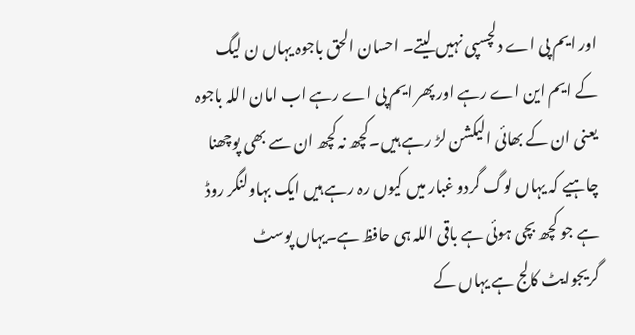اور ایم پی اے دلچسپی نہیں لیتے۔ احسان الحق باجوہ یہاں ن لیگ کے ایم این اے رہے اور پھر ایم پی اے رہے اب امان اللہ باجوہ یعنی ان کے بھائی الیکشن لڑ رہے ہیں۔کچھ نہ کچھ ان سے بھی پوچھنا چاہیے کہ یہاں لوگ گردو غبار میں کیوں رہ رہے ہیں ایک بہاولنگر روڈ ہے جو کچھ بچی ہوئی ہے باقی اللہ ہی حافظ ہے۔یہاں پوسٹ گریجوایٹ کالج ہے یہاں کے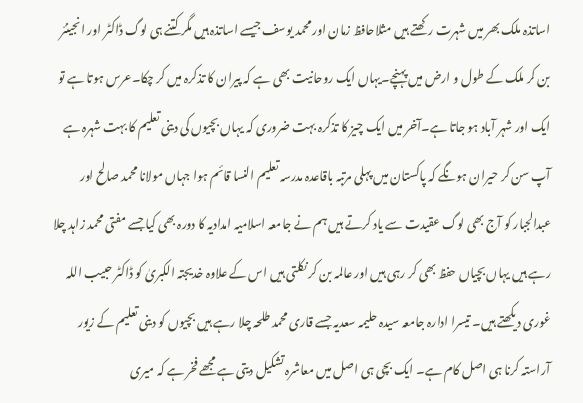اساتذہ ملک بھر میں شہرت رکھتے ہیں مثلاحافظ زمان اور محمد یوسف جیسے اساتذہ ہیں مگر کتنے ہی لوگ ڈاکٹر اور انجینئر بن کر ملک کے طول و ارض میں پہنچے۔یہاں ایک روحانیت بھی ہے کہ پیران کا تذکرہ میں کر چکا۔عرس ہوتا ہے تو ایک اور شہر آباد ہو جاتا ہے۔آخر میں ایک چیز کا تذکرہ بہت ضروری کہ یہاں بچیوں کی دینی تعلیم کا بہت شہرہ ہے آپ سن کر حیران ہونگے کہ پاکستان میں پہلی مرتبہ باقاعدہ مدرسہ تعلیم النسا قائم ہوا جہاں مولانا محمد صالح اور عبدالجبار کو آج بھی لوگ عقیدت سے یاد کرتے ہیں ہم نے جامعہ اسلامیہ امدادیہ کا دورہ بھی کیا جسے مفتی محمد زاہد چلا رہے ہیں یہاں بچیاں حفظ بھی کر رہی ہیں اور عالمہ بن کر نکلتی ہیں اس کے علاوہ خدیجتہ الکبریٰ کو ڈاکٹر حبیب اللہ غوری دیکھتے ہیں۔ تیسرا ادارہ جامعہ سیدہ حلیمہ سعدیہ جسے قاری محمد طلحہ چلا رہے ہیں بچیوں کو دینی تعلیم کے زیور آراستہ کرنا ہی اصل کام ہے۔ ایک بچی ہی اصل میں معاشرہ تشکیل دیتی ہے مجھے فخر ہے کہ میری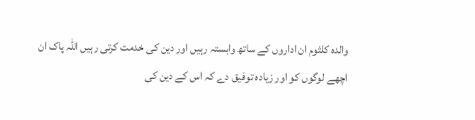والدہ کلثوم ان اداروں کے ساتھ وابستہ رہیں اور دین کی خدمت کرتی رہیں اللہ پاک ان اچھے لوگوں کو اور زیادہ توفیق دے کہ اس کے دین کی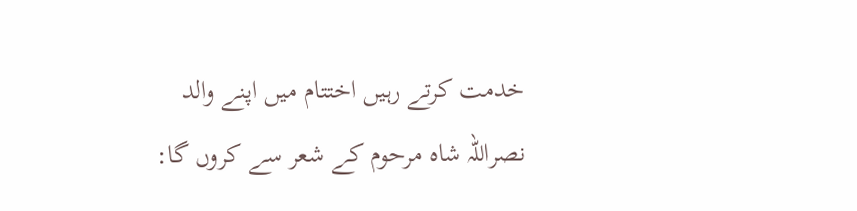خدمت کرتے رہیں اختتام میں اپنے والد نصراللہ شاہ مرحوم کے شعر سے کروں گا: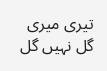تیری میری گل نہیں گل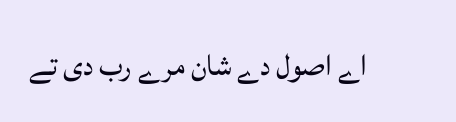اے اصول دے شان مرے رب دی تے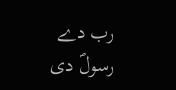رب دے رسولؐ دی